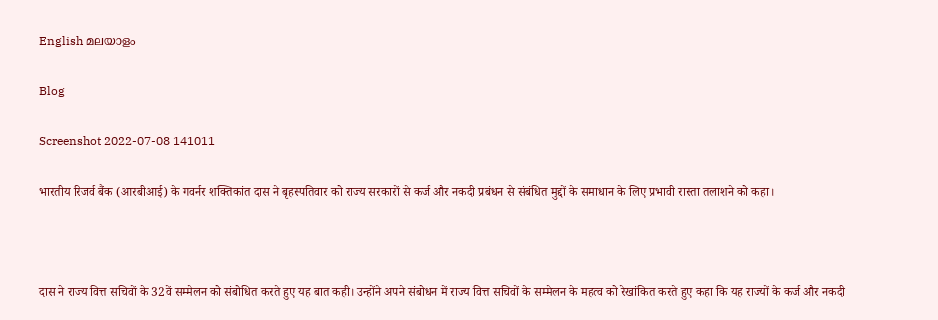English മലയാളം

Blog

Screenshot 2022-07-08 141011

भारतीय रिजर्व बैंक (आरबीआई) के गवर्नर शक्तिकांत दास ने बृहस्पतिवार को राज्य सरकारों से कर्ज और नकदी प्रबंधन से संबंधित मुद्दों के समाधान के लिए प्रभावी रास्ता तलाशने को कहा।



दास ने राज्य वित्त सचिवों के 32वें सम्मेलन को संबोधित करते हुए यह बात कही। उन्होंने अपने संबोधन में राज्य वित्त सचिवों के सम्मेलन के महत्व को रेखांकित करते हुए कहा कि यह राज्यों के कर्ज और नकदी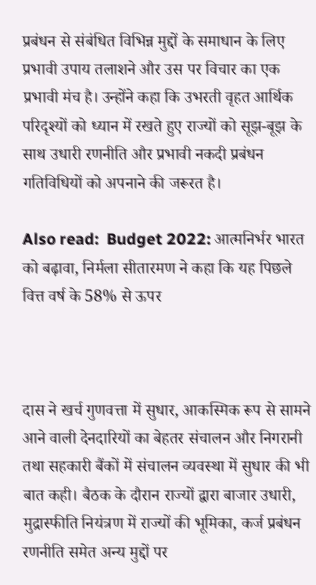प्रबंधन से संबंधित विभिन्न मुद्दों के समाधान के लिए प्रभावी उपाय तलाशने और उस पर विचार का एक प्रभावी मंच है। उन्होंने कहा कि उभरती वृहत आर्थिक परिदृश्यों को ध्यान में रखते हुए राज्यों को सूझ-बूझ के साथ उधारी रणनीति और प्रभावी नकदी प्रबंधन गतिविधियों को अपनाने की जरूरत है।

Also read:  Budget 2022: आत्मनिर्भर भारत को बढ़ावा, निर्मला सीतारमण ने कहा कि यह पिछले वित्त वर्ष के 58% से ऊपर



दास ने खर्च गुणवत्ता में सुधार, आकस्मिक रूप से सामने आने वाली देनदारियों का बेहतर संचालन और निगरानी तथा सहकारी बैंकों में संचालन व्यवस्था में सुधार की भी बात कही। बैठक के दौरान राज्यों द्वारा बाजार उधारी, मुद्रास्फीति नियंत्रण में राज्यों की भूमिका, कर्ज प्रबंधन रणनीति समेत अन्य मुद्दों पर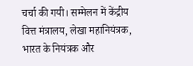चर्चा की गयी। सम्मेलन में केंद्रीय वित्त मंत्रालय, लेखा महानियंत्रक, भारत के नियंत्रक और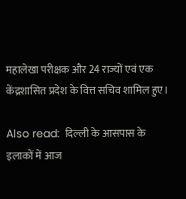महालेखा परीक्षक और 24 राज्यों एवं एक केंद्रशासित प्रदेश के वित्त सचिव शामिल हुए।

Also read:  दिल्ली के आसपास के इलाकों में आज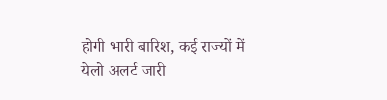होगी भारी बारिश, कई राज्यों में येलो अलर्ट जारी